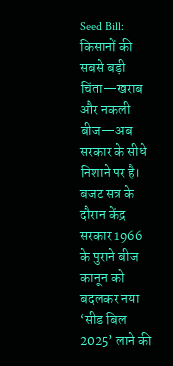Seed Bill: किसानों की सबसे बड़ी चिंता—खराब और नकली बीज—अब सरकार के सीधे निशाने पर है। बजट सत्र के दौरान केंद्र सरकार 1966 के पुराने बीज कानून को बदलकर नया ‘सीड बिल 2025’ लाने की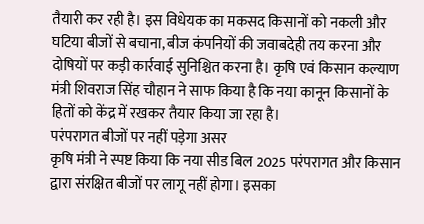तैयारी कर रही है। इस विधेयक का मकसद किसानों को नकली और घटिया बीजों से बचाना, बीज कंपनियों की जवाबदेही तय करना और दोषियों पर कड़ी कार्रवाई सुनिश्चित करना है। कृषि एवं किसान कल्याण मंत्री शिवराज सिंह चौहान ने साफ किया है कि नया कानून किसानों के हितों को केंद्र में रखकर तैयार किया जा रहा है।
परंपरागत बीजों पर नहीं पड़ेगा असर
कृषि मंत्री ने स्पष्ट किया कि नया सीड बिल 2025 परंपरागत और किसान द्वारा संरक्षित बीजों पर लागू नहीं होगा। इसका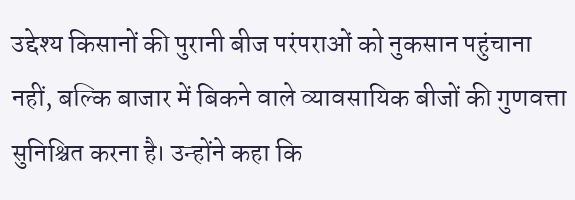उद्देश्य किसानों की पुरानी बीज परंपराओं को नुकसान पहुंचाना नहीं, बल्कि बाजार में बिकने वाले व्यावसायिक बीजों की गुणवत्ता सुनिश्चित करना है। उन्होंने कहा कि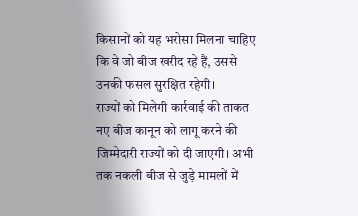किसानों को यह भरोसा मिलना चाहिए कि वे जो बीज खरीद रहे हैं, उससे उनकी फसल सुरक्षित रहेगी।
राज्यों को मिलेगी कार्रवाई की ताकत
नए बीज कानून को लागू करने की जिम्मेदारी राज्यों को दी जाएगी। अभी तक नकली बीज से जुड़े मामलों में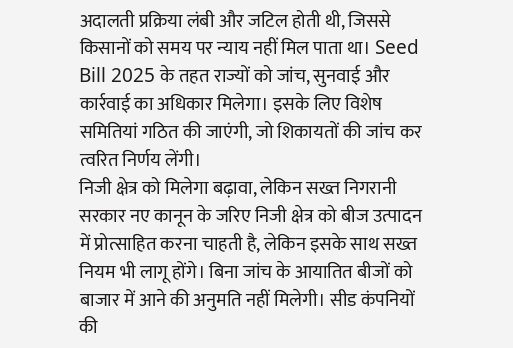अदालती प्रक्रिया लंबी और जटिल होती थी, जिससे किसानों को समय पर न्याय नहीं मिल पाता था। Seed Bill 2025 के तहत राज्यों को जांच, सुनवाई और कार्रवाई का अधिकार मिलेगा। इसके लिए विशेष समितियां गठित की जाएंगी, जो शिकायतों की जांच कर त्वरित निर्णय लेंगी।
निजी क्षेत्र को मिलेगा बढ़ावा, लेकिन सख्त निगरानी
सरकार नए कानून के जरिए निजी क्षेत्र को बीज उत्पादन में प्रोत्साहित करना चाहती है, लेकिन इसके साथ सख्त नियम भी लागू होंगे। बिना जांच के आयातित बीजों को बाजार में आने की अनुमति नहीं मिलेगी। सीड कंपनियों की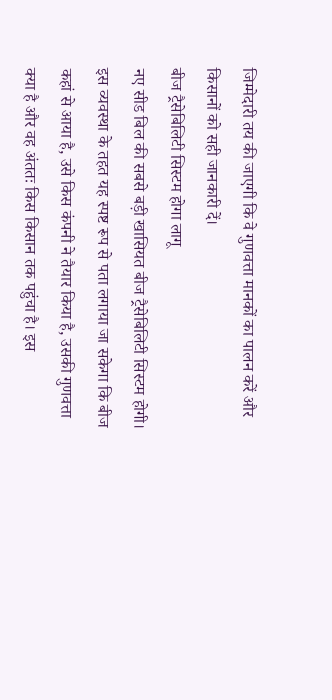जिम्मेदारी तय की जाएगी कि वे गुणवत्ता मानकों का पालन करें और किसानों को सही जानकारी दें।
बीज ट्रैसेबिलिटी सिस्टम होगा लागू
नए सीड बिल की सबसे बड़ी खासियत बीज ट्रैसेबिलिटी सिस्टम होगी। इस व्यवस्था के तहत यह स्पष्ट रूप से पता लगाया जा सकेगा कि बीज कहां से आया है, उसे किस कंपनी ने तैयार किया है, उसकी गुणवत्ता क्या है और वह अंततः किस किसान तक पहुंचा है। इस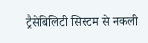ट्रैसेबिलिटी सिस्टम से नकली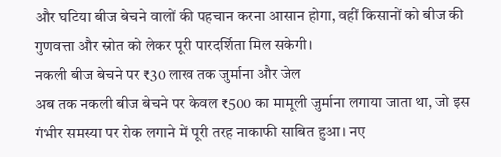और घटिया बीज बेचने वालों की पहचान करना आसान होगा, वहीं किसानों को बीज की गुणवत्ता और स्रोत को लेकर पूरी पारदर्शिता मिल सकेगी।
नकली बीज बेचने पर ₹30 लाख तक जुर्माना और जेल
अब तक नकली बीज बेचने पर केवल ₹500 का मामूली जुर्माना लगाया जाता था, जो इस गंभीर समस्या पर रोक लगाने में पूरी तरह नाकाफी साबित हुआ। नए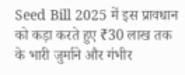Seed Bill 2025 में इस प्रावधान को कड़ा करते हुए ₹30 लाख तक के भारी जुर्माने और गंभीर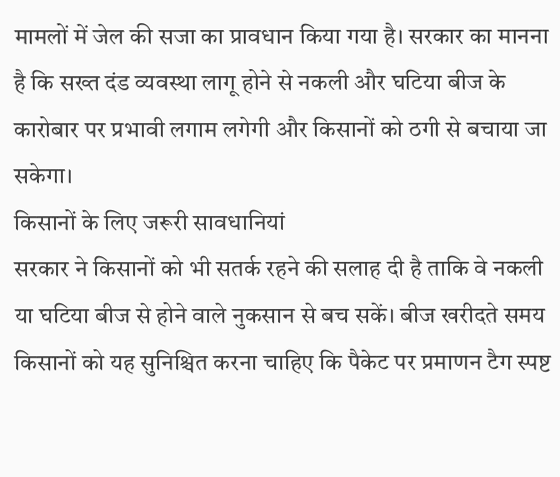मामलों में जेल की सजा का प्रावधान किया गया है। सरकार का मानना है कि सख्त दंड व्यवस्था लागू होने से नकली और घटिया बीज के कारोबार पर प्रभावी लगाम लगेगी और किसानों को ठगी से बचाया जा सकेगा।
किसानों के लिए जरूरी सावधानियां
सरकार ने किसानों को भी सतर्क रहने की सलाह दी है ताकि वे नकली या घटिया बीज से होने वाले नुकसान से बच सकें। बीज खरीदते समय किसानों को यह सुनिश्चित करना चाहिए कि पैकेट पर प्रमाणन टैग स्पष्ट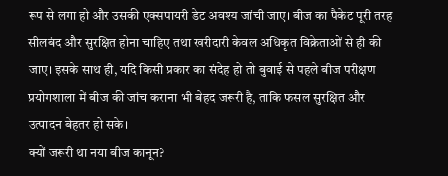रूप से लगा हो और उसकी एक्सपायरी डेट अवश्य जांची जाए। बीज का पैकेट पूरी तरह सीलबंद और सुरक्षित होना चाहिए तथा खरीदारी केवल अधिकृत विक्रेताओं से ही की जाए। इसके साथ ही, यदि किसी प्रकार का संदेह हो तो बुवाई से पहले बीज परीक्षण प्रयोगशाला में बीज की जांच कराना भी बेहद जरूरी है, ताकि फसल सुरक्षित और उत्पादन बेहतर हो सके।
क्यों जरूरी था नया बीज कानून?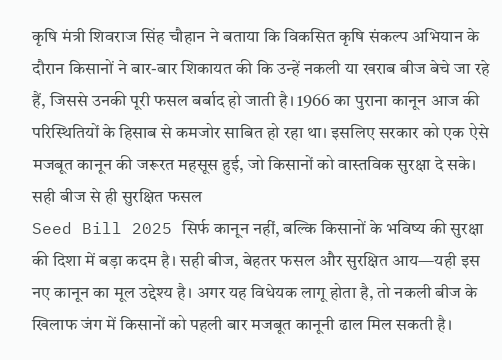कृषि मंत्री शिवराज सिंह चौहान ने बताया कि विकसित कृषि संकल्प अभियान के दौरान किसानों ने बार-बार शिकायत की कि उन्हें नकली या खराब बीज बेचे जा रहे हैं, जिससे उनकी पूरी फसल बर्बाद हो जाती है। 1966 का पुराना कानून आज की परिस्थितियों के हिसाब से कमजोर साबित हो रहा था। इसलिए सरकार को एक ऐसे मजबूत कानून की जरूरत महसूस हुई, जो किसानों को वास्तविक सुरक्षा दे सके।
सही बीज से ही सुरक्षित फसल
Seed Bill 2025 सिर्फ कानून नहीं, बल्कि किसानों के भविष्य की सुरक्षा की दिशा में बड़ा कदम है। सही बीज, बेहतर फसल और सुरक्षित आय—यही इस नए कानून का मूल उद्देश्य है। अगर यह विधेयक लागू होता है, तो नकली बीज के खिलाफ जंग में किसानों को पहली बार मजबूत कानूनी ढाल मिल सकती है।